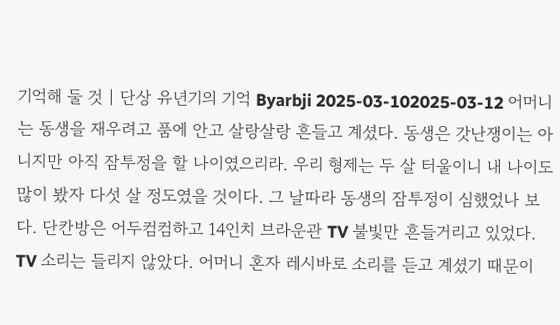기억해 둘 것 | 단상 유년기의 기억 Byarbji 2025-03-102025-03-12 어머니는 동생을 재우려고 품에 안고 살랑살랑 흔들고 계셨다. 동생은 갓난쟁이는 아니지만 아직 잠투정을 할 나이였으리라. 우리 형제는 두 살 터울이니 내 나이도 많이 봤자 다섯 살 정도였을 것이다. 그 날따라 동생의 잠투정이 심했었나 보다. 단칸방은 어두컴컴하고 14인치 브라운관 TV 불빛만 흔들거리고 있었다. TV 소리는 들리지 않았다. 어머니 혼자 레시바로 소리를 듣고 계셨기 때문이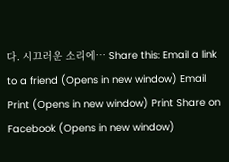다. 시끄러운 소리에… Share this: Email a link to a friend (Opens in new window) Email Print (Opens in new window) Print Share on Facebook (Opens in new window)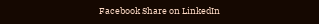Facebook Share on LinkedIn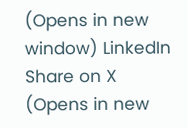(Opens in new window) LinkedIn Share on X (Opens in new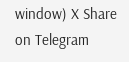window) X Share on Telegram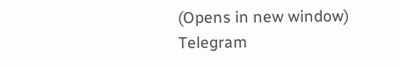(Opens in new window) Telegram